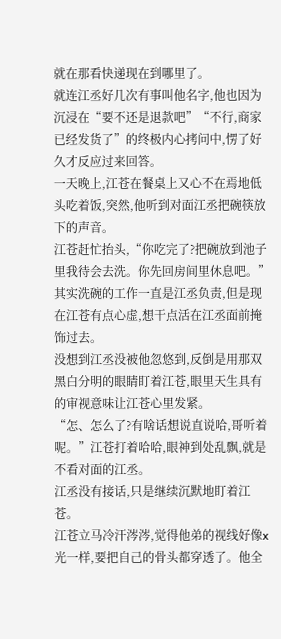就在那看快递现在到哪里了。
就连江丞好几次有事叫他名字,他也因为沉浸在“要不还是退款吧”“不行,商家已经发货了”的终极内心拷问中,愣了好久才反应过来回答。
一天晚上,江苍在餐桌上又心不在焉地低头吃着饭,突然,他听到对面江丞把碗筷放下的声音。
江苍赶忙抬头,“你吃完了?把碗放到池子里我待会去洗。你先回房间里休息吧。”其实洗碗的工作一直是江丞负责,但是现在江苍有点心虚,想干点活在江丞面前掩饰过去。
没想到江丞没被他忽悠到,反倒是用那双黑白分明的眼睛盯着江苍,眼里天生具有的审视意味让江苍心里发紧。
“怎、怎么了?有啥话想说直说哈,哥听着呢。”江苍打着哈哈,眼神到处乱飘,就是不看对面的江丞。
江丞没有接话,只是继续沉默地盯着江苍。
江苍立马冷汗涔涔,觉得他弟的视线好像x光一样,要把自己的骨头都穿透了。他全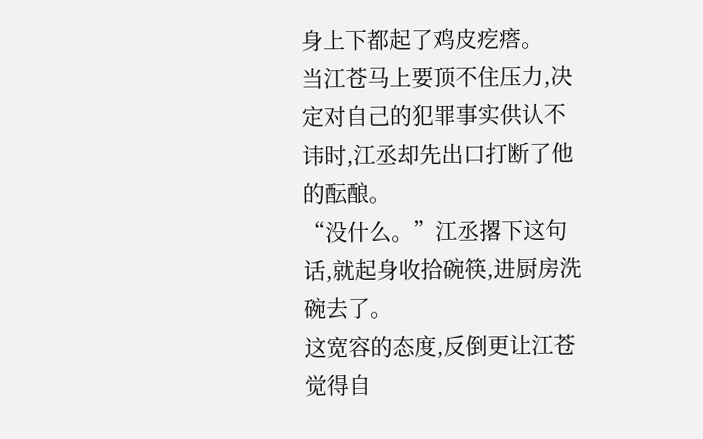身上下都起了鸡皮疙瘩。
当江苍马上要顶不住压力,决定对自己的犯罪事实供认不讳时,江丞却先出口打断了他的酝酿。
“没什么。”江丞撂下这句话,就起身收拾碗筷,进厨房洗碗去了。
这宽容的态度,反倒更让江苍觉得自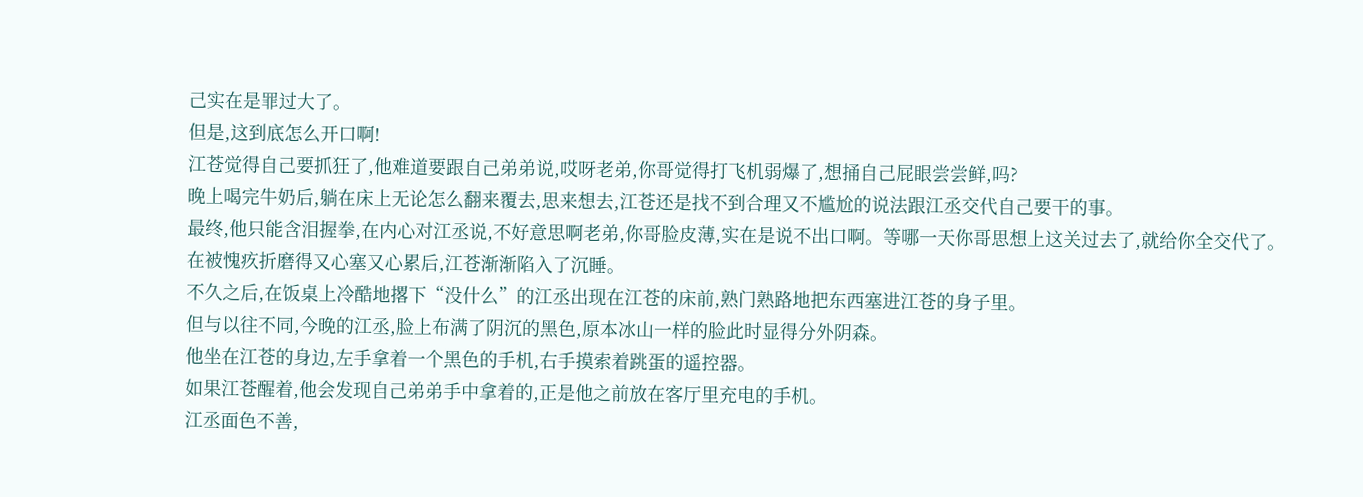己实在是罪过大了。
但是,这到底怎么开口啊!
江苍觉得自己要抓狂了,他难道要跟自己弟弟说,哎呀老弟,你哥觉得打飞机弱爆了,想捅自己屁眼尝尝鲜,吗?
晚上喝完牛奶后,躺在床上无论怎么翻来覆去,思来想去,江苍还是找不到合理又不尴尬的说法跟江丞交代自己要干的事。
最终,他只能含泪握拳,在内心对江丞说,不好意思啊老弟,你哥脸皮薄,实在是说不出口啊。等哪一天你哥思想上这关过去了,就给你全交代了。
在被愧疚折磨得又心塞又心累后,江苍渐渐陷入了沉睡。
不久之后,在饭桌上冷酷地撂下“没什么”的江丞出现在江苍的床前,熟门熟路地把东西塞进江苍的身子里。
但与以往不同,今晚的江丞,脸上布满了阴沉的黑色,原本冰山一样的脸此时显得分外阴森。
他坐在江苍的身边,左手拿着一个黑色的手机,右手摸索着跳蛋的遥控器。
如果江苍醒着,他会发现自己弟弟手中拿着的,正是他之前放在客厅里充电的手机。
江丞面色不善,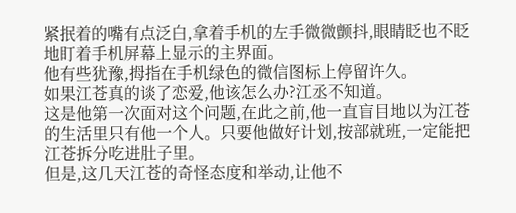紧抿着的嘴有点泛白,拿着手机的左手微微颤抖,眼睛眨也不眨地盯着手机屏幕上显示的主界面。
他有些犹豫,拇指在手机绿色的微信图标上停留许久。
如果江苍真的谈了恋爱,他该怎么办?江丞不知道。
这是他第一次面对这个问题,在此之前,他一直盲目地以为江苍的生活里只有他一个人。只要他做好计划,按部就班,一定能把江苍拆分吃进肚子里。
但是,这几天江苍的奇怪态度和举动,让他不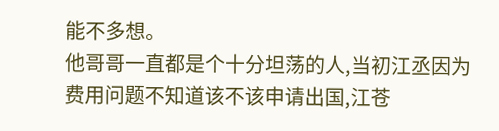能不多想。
他哥哥一直都是个十分坦荡的人,当初江丞因为费用问题不知道该不该申请出国,江苍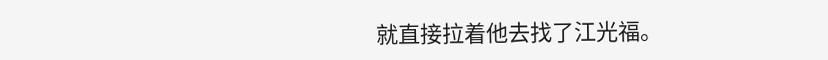就直接拉着他去找了江光福。